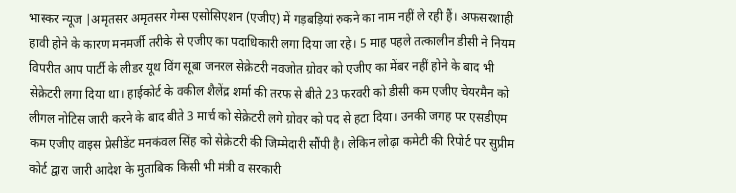भास्कर न्यूज |अमृतसर अमृतसर गेम्स एसोसिएशन (एजीए) में गड़बड़ियां रुकने का नाम नहीं ले रही हैं। अफसरशाही हावी होने के कारण मनमर्जी तरीके से एजीए का पदाधिकारी लगा दिया जा रहे। 5 माह पहले तत्कालीन डीसी ने नियम विपरीत आप पार्टी के लीडर यूथ विंग सूबा जनरल सेक्रेटरी नवजोत ग्रोवर को एजीए का मेंबर नहीं होने के बाद भी सेक्रेटरी लगा दिया था। हाईकोर्ट के वकील शैलेंद्र शर्मा की तरफ से बीते 23 फरवरी को डीसी कम एजीए चेयरमैन को लीगल नोटिस जारी करने के बाद बीते 3 मार्च को सेक्रेटरी लगे ग्रोवर को पद से हटा दिया। उनकी जगह पर एसडीएम कम एजीए वाइस प्रेसीडेंट मनकंवल सिंह को सेक्रेटरी की जिम्मेदारी सौंपी है। लेकिन लोढ़ा कमेटी की रिपोर्ट पर सुप्रीम कोर्ट द्वारा जारी आदेश के मुताबिक किसी भी मंत्री व सरकारी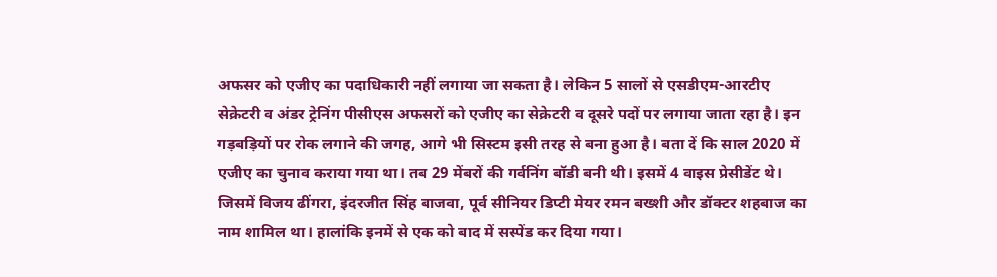अफसर को एजीए का पदाधिकारी नहीं लगाया जा सकता है। लेकिन 5 सालों से एसडीएम-आरटीए सेक्रेटरी व अंडर ट्रेनिंग पीसीएस अफसरों को एजीए का सेक्रेटरी व दूसरे पदों पर लगाया जाता रहा है। इन गड़बड़ियों पर रोक लगाने की जगह, आगे भी सिस्टम इसी तरह से बना हुआ है। बता दें कि साल 2020 में एजीए का चुनाव कराया गया था। तब 29 मेंबरों की गर्वनिंग बॉडी बनी थी। इसमें 4 वाइस प्रेसीडेंट थे। जिसमें विजय ढींगरा, इंदरजीत सिंह बाजवा, पूर्व सीनियर डिप्टी मेयर रमन बख्शी और डॉक्टर शहबाज का नाम शामिल था। हालांकि इनमें से एक को बाद में सस्पेंड कर दिया गया।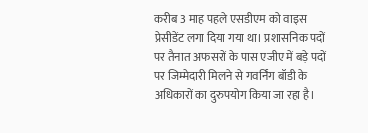करीब 3 माह पहले एसडीएम को वाइस प्रेसीडेंट लगा दिया गया था। प्रशासनिक पदों पर तैनात अफसरों के पास एजीए में बड़े पदों पर जिम्मेदारी मिलने से गवर्निंग बॉडी के अधिकारों का दुरुपयोग किया जा रहा है।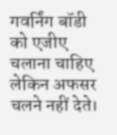गवर्निंग बॉडी को एजीए चलाना चाहिए लेकिन अफसर चलने नहीं देते।